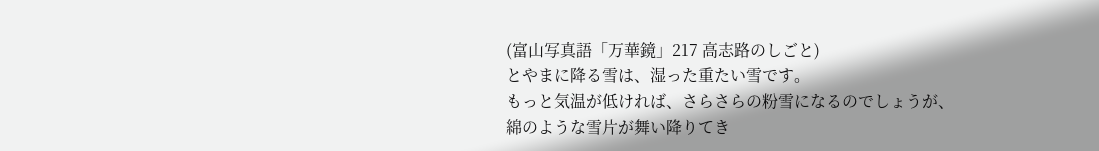(富山写真語「万華鏡」217 高志路のしごと)
とやまに降る雪は、湿った重たい雪です。
もっと気温が低ければ、さらさらの粉雪になるのでしょうが、
綿のような雪片が舞い降りてき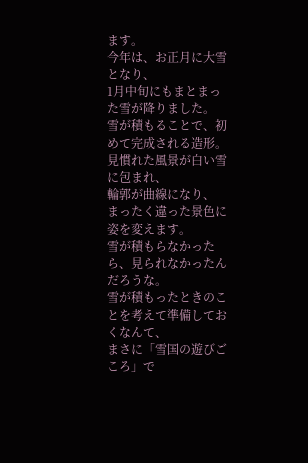ます。
今年は、お正月に大雪となり、
1月中旬にもまとまった雪が降りました。
雪が積もることで、初めて完成される造形。
見慣れた風景が白い雪に包まれ、
輪郭が曲線になり、
まったく違った景色に姿を変えます。
雪が積もらなかったら、見られなかったんだろうな。
雪が積もったときのことを考えて準備しておくなんて、
まさに「雪国の遊びごころ」で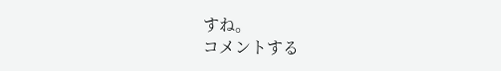すね。
コメントする